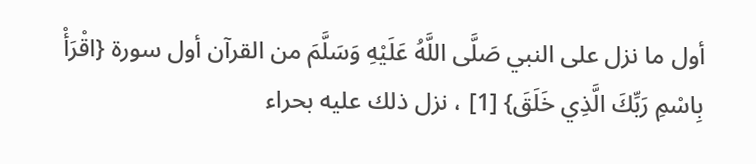أول ما نزل على النبي صَلَّى اللَّهُ عَلَيْهِ وَسَلَّمَ من القرآن أول سورة {اقْرَأْ بِاسْمِ رَبِّكَ الَّذِي خَلَقَ} [1] ، نزل ذلك عليه بحراء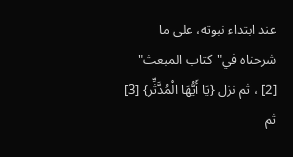عند ابتداء نبوته، على ما شرحناه في"كتاب المبعث" [2] ، ثم نزل {يَا أَيُّهَا الْمُدَّثِّر} [3] ثم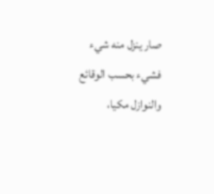صار ينزل منه شيء فشيء بحسب الوقائع والنوازل مكيا،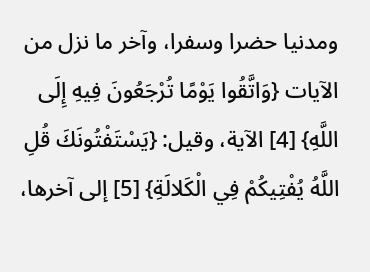ومدنيا حضرا وسفرا، وآخر ما نزل من الآيات {وَاتَّقُوا يَوْمًا تُرْجَعُونَ فِيهِ إِلَى اللَّهِ} [4] الآية، وقيل: {يَسْتَفْتُونَكَ قُلِ اللَّهُ يُفْتِيكُمْ فِي الْكَلالَةِ} [5] إلى آخرها،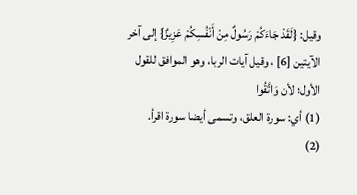وقيل: {لَقَدْ جَاءَكُمْ رَسُولٌ مِنْ أَنْفُسِكُمْ عَزِيزٌ} إلى آخر الآيتين [6] ، وقيل آيات الربا، وهو الموافق للقول الأول؛ لأن وَاتَّقُوا
(1) أي: سورة العلق، وتسمى أيضا سورة اقرأ.
(2)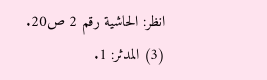انظر: الحاشية رقم 2 ص20.
(3) المدثر: 1.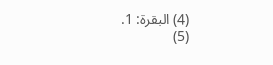(4) البقرة: 1.
(5)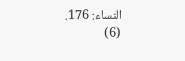النساء: 176.
(6)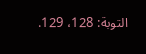التوبة: 128، 129.